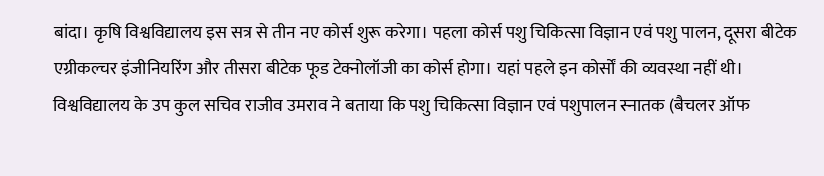बांदा। कृषि विश्वविद्यालय इस सत्र से तीन नए कोर्स शुरू करेगा। पहला कोर्स पशु चिकित्सा विज्ञान एवं पशु पालन, दूसरा बीटेक एग्रीकल्चर इंजीनियरिंग और तीसरा बीटेक फूड टेक्नोलॉजी का कोर्स होगा। यहां पहले इन कोर्सों की व्यवस्था नहीं थी।
विश्वविद्यालय के उप कुल सचिव राजीव उमराव ने बताया कि पशु चिकित्सा विज्ञान एवं पशुपालन स्नातक (बैचलर ऑफ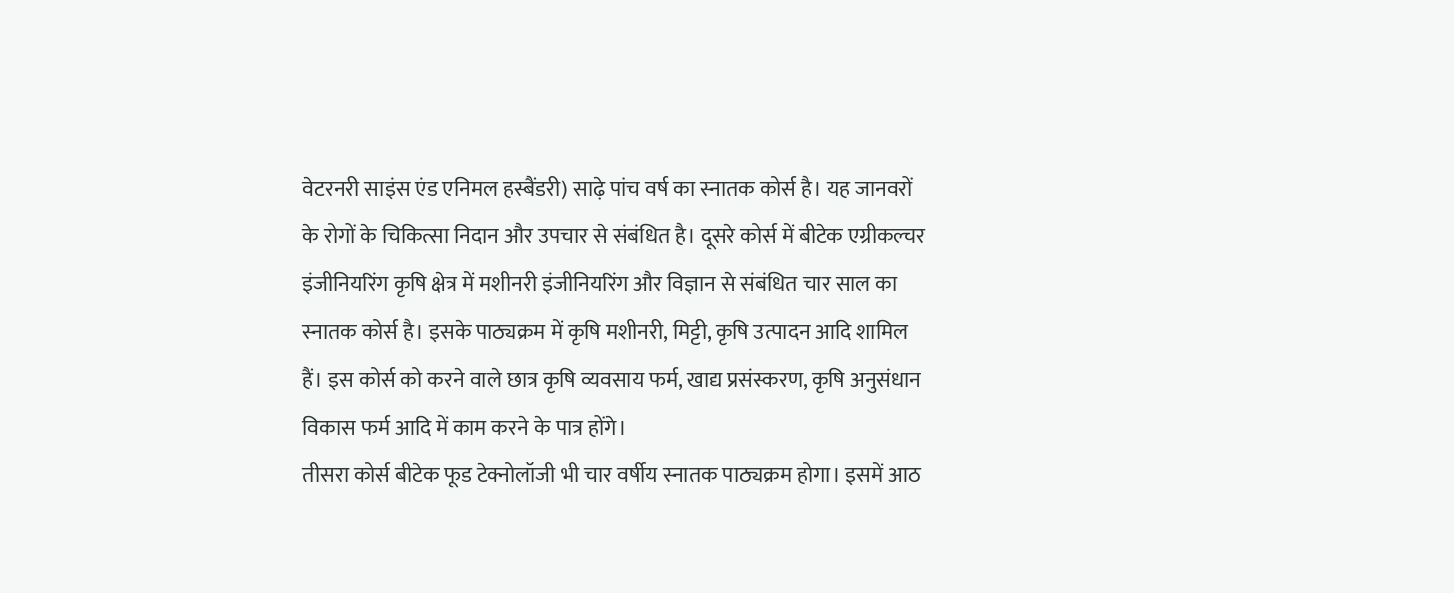वेटरनरी साइंस एंड एनिमल हस्बैंडरी) साढ़े पांच वर्ष का स्नातक कोर्स है। यह जानवरों के रोगों के चिकित्सा निदान और उपचार से संबंधित है। दूसरे कोर्स में बीटेक एग्रीकल्चर इंजीनियरिंग कृषि क्षेत्र में मशीनरी इंजीनियरिंग और विज्ञान से संबंधित चार साल का स्नातक कोर्स है। इसके पाठ्यक्रम में कृषि मशीनरी, मिट्टी, कृषि उत्पादन आदि शामिल हैं। इस कोर्स को करने वाले छात्र कृषि व्यवसाय फर्म, खाद्य प्रसंस्करण, कृषि अनुसंधान विकास फर्म आदि में काम करने के पात्र होंगे।
तीसरा कोर्स बीटेक फूड टेक्नोलॉजी भी चार वर्षीय स्नातक पाठ्यक्रम होगा। इसमें आठ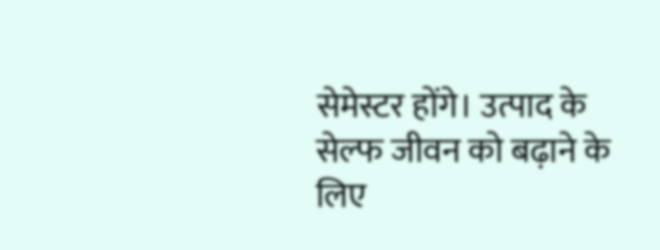सेमेस्टर होंगे। उत्पाद के सेल्फ जीवन को बढ़ाने के लिए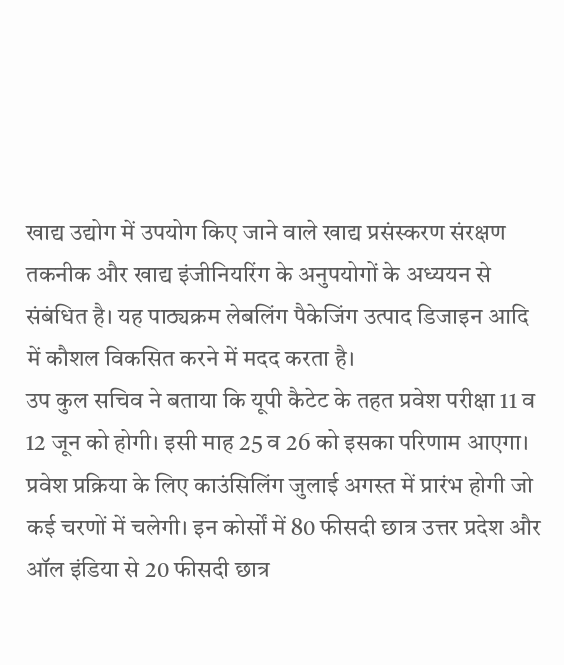खाद्य उद्योग में उपयोग किए जाने वाले खाद्य प्रसंस्करण संरक्षण तकनीक और खाद्य इंजीनियरिंग के अनुपयोगों के अध्ययन से संबंधित है। यह पाठ्यक्रम लेबलिंग पैकेजिंग उत्पाद डिजाइन आदि में कौशल विकसित करने में मदद करता है।
उप कुल सचिव ने बताया कि यूपी कैटेट के तहत प्रवेश परीक्षा 11 व 12 जून को होगी। इसी माह 25 व 26 को इसका परिणाम आएगा। प्रवेश प्रक्रिया के लिए काउंसिलिंग जुलाई अगस्त में प्रारंभ होगी जो कई चरणों में चलेगी। इन कोर्सों में 80 फीसदी छात्र उत्तर प्रदेश और ऑल इंडिया से 20 फीसदी छात्र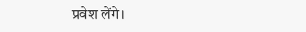प्रवेश लेंगे।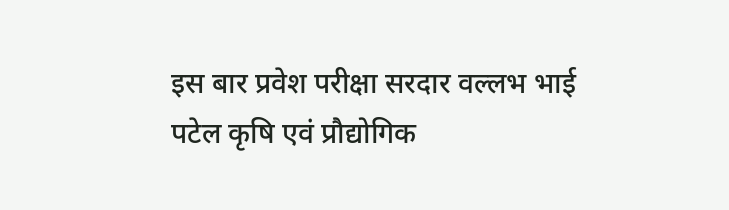इस बार प्रवेश परीक्षा सरदार वल्लभ भाई पटेल कृषि एवं प्रौद्योगिक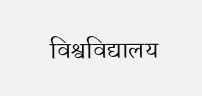विश्वविद्यालय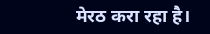मेरठ करा रहा है।